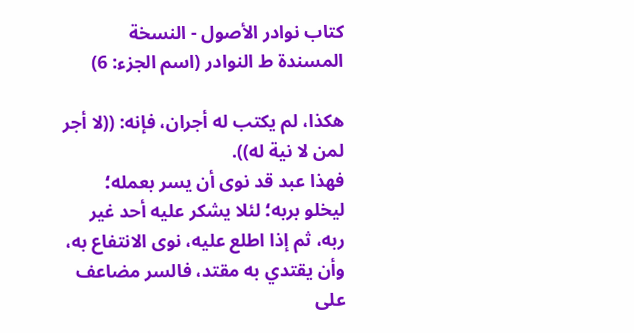كتاب نوادر الأصول - النسخة المسندة ط النوادر (اسم الجزء: 6)

هكذا، لم يكتب له أجران، فإنه: ((لا أجر لمن لا نية له)).
فهذا عبد قد نوى أن يسر بعمله؛ ليخلو بربه؛ لئلا يشكر عليه أحد غير ربه، ثم إذا اطلع عليه، نوى الانتفاع به، وأن يقتدي به مقتد، فالسر مضاعف على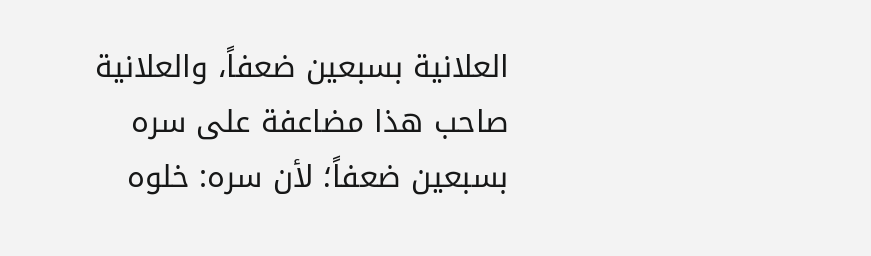العلانية بسبعين ضعفاً، والعلانية صاحب هذا مضاعفة على سره بسبعين ضعفاً؛ لأن سره: خلوه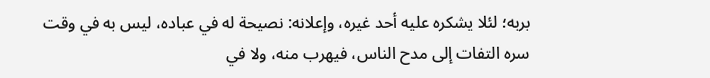بربه؛ لئلا يشكره عليه أحد غيره، وإعلانه: نصيحة له في عباده، ليس به في وقت سره التفات إلى مدح الناس، فيهرب منه، ولا في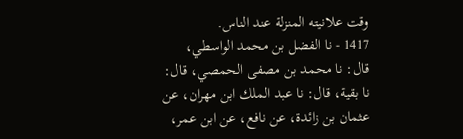وقت علانيته المنزلة عند الناس.
1417 - نا الفضل بن محمد الواسطي، قال: نا محمد بن مصفى الحمصي، قال: نا بقية، قال: نا عبد الملك ابن مهران، عن عثمان بن زائدة، عن نافع، عن ابن عمر،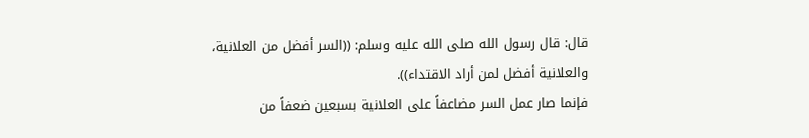قال: قال رسول الله صلى الله عليه وسلم: ((السر أفضل من العلانية، والعلانية أفضل لمن أراد الاقتداء)).
فإنما صار عمل السر مضاعفاً على العلانية بسبعين ضعفاً من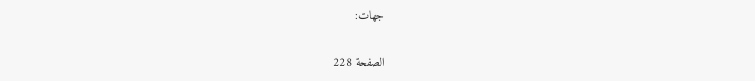جهات:

الصفحة 228